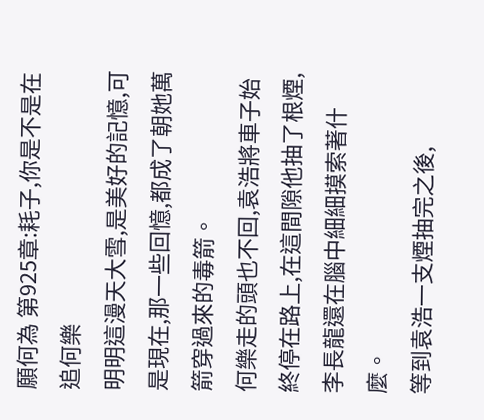願何為 第925章:耗子,你是不是在追何樂
明明這漫天大雪,是美好的記憶,可是現在,那一些回憶,都成了朝她萬箭穿過來的毒箭。
何樂走的頭也不回,袁浩將車子始終停在路上,在這間隙他抽了根煙,李長龍還在腦中細細摸索著什麼。
等到袁浩一支煙抽完之後,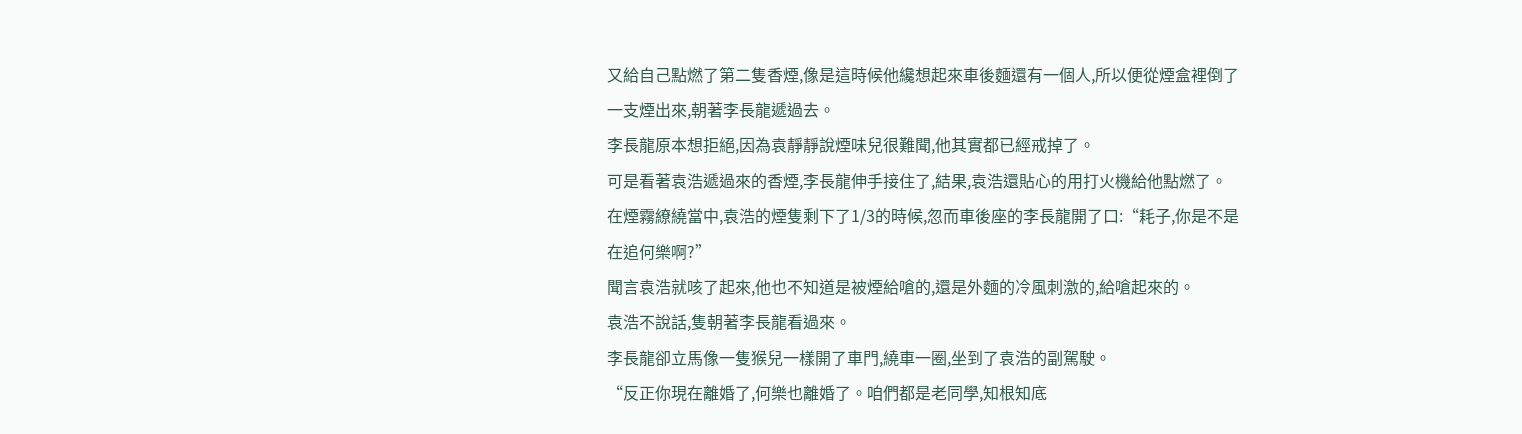又給自己點燃了第二隻香煙,像是這時候他纔想起來車後麵還有一個人,所以便從煙盒裡倒了一支煙出來,朝著李長龍遞過去。
李長龍原本想拒絕,因為袁靜靜說煙味兒很難聞,他其實都已經戒掉了。
可是看著袁浩遞過來的香煙,李長龍伸手接住了,結果,袁浩還貼心的用打火機給他點燃了。
在煙霧繚繞當中,袁浩的煙隻剩下了1/3的時候,忽而車後座的李長龍開了口:“耗子,你是不是在追何樂啊?”
聞言袁浩就咳了起來,他也不知道是被煙給嗆的,還是外麵的冷風刺激的,給嗆起來的。
袁浩不說話,隻朝著李長龍看過來。
李長龍卻立馬像一隻猴兒一樣開了車門,繞車一圈,坐到了袁浩的副駕駛。
“反正你現在離婚了,何樂也離婚了。咱們都是老同學,知根知底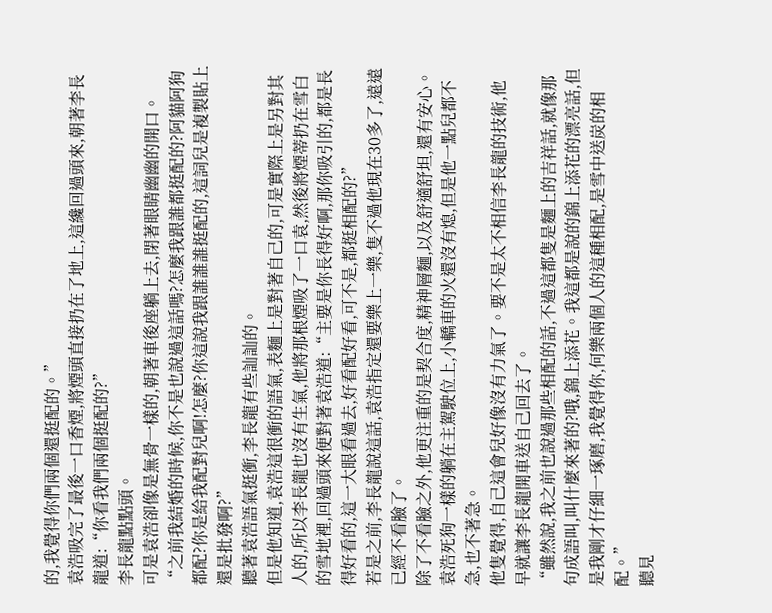的,我覺得你們兩個還挺配的。”
袁浩吸完了最後一口香煙,將煙頭直接扔在了地上,這纔回過頭來,朝著李長龍道:“你看我們兩個挺配的?”
李長龍點點頭。
可是袁浩卻像是無骨一樣的,朝著車後座躺上去,閉著眼睛幽幽的開口。
“之前我結婚的時候,你不是也說過這話嗎?怎麼我跟誰都挺配的?阿貓阿狗都配?你是給我配對兒啊!怎麼?你這說我跟誰誰誰挺配的,這詞兒是複製貼上還是批發啊?”
聽著袁浩語氣挺衝,李長龍有些訕訕的。
但是他知道,袁浩這很衝的語氣,表麵上是對著自己的,可是實際上是另對其人的,所以李長龍也沒有生氣,他將那根煙吸了一口袁,然後將煙蒂扔在雪白的雪地裡,回過頭來便對著袁浩道:“主要是你長得好啊,那你吸引的,都是長得好看的,這一大眼看過去,好看配好看,可不是,都挺相配的?”
若是之前,李長龍說這話,袁浩指定還要樂上一樂,隻不過他現在30多了,遠遠已經不看臉了。
除了不看臉之外,他更注重的是契合度,精神層麵,以及舒適舒坦,還有安心。
袁浩死狗一樣的躺在主駕駛位上,小轎車的火還沒有熄,但是他一點兒都不急,也不著急。
他隻覺得,自己這會兒好像沒有力氣了。要不是太不相信李長龍的技術,他早就讓李長龍開車送自己回去了。
“雖然說,我之前也說過那些相配的話,不過這都隻是麵上的吉祥話,就像那句成語叫,叫什麼來著的?哦,錦上添花。我這都是說的錦上添花的漂亮話,但是我剛才仔細一琢磨,我覺得你,何樂兩個人的這種相配,是雪中送炭的相配。”
聽見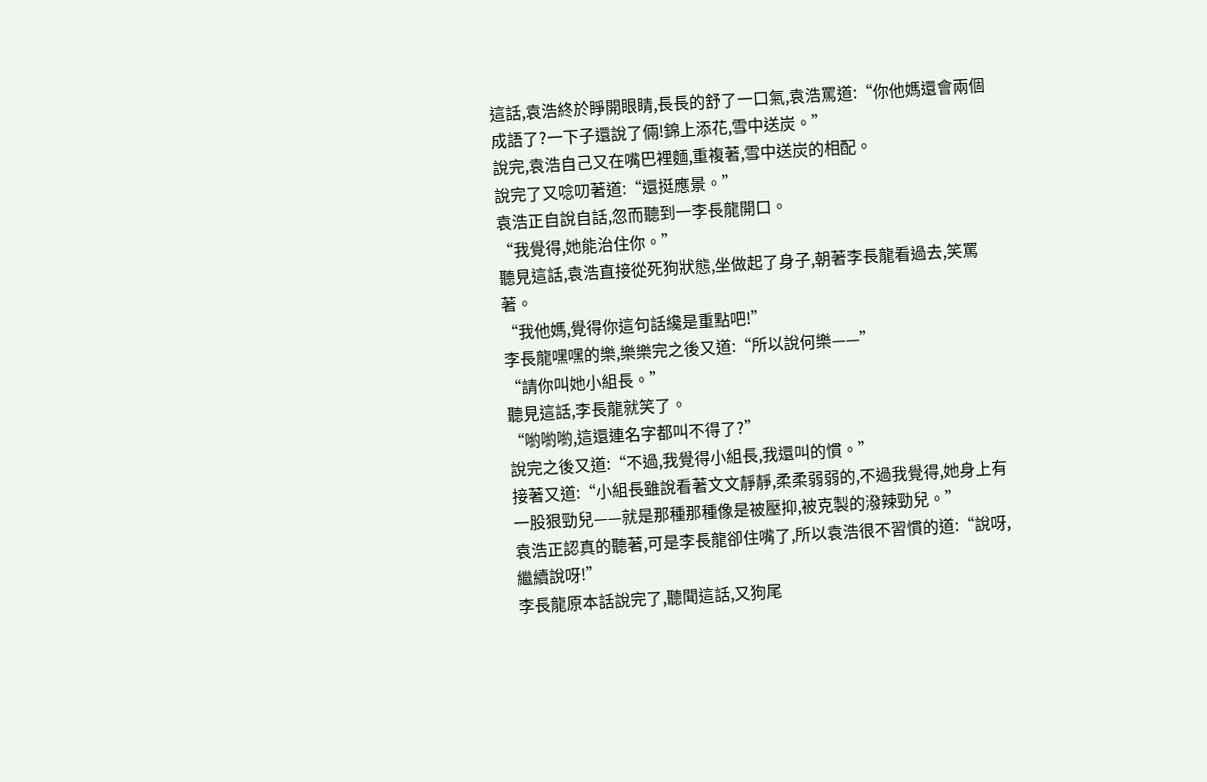這話,袁浩終於睜開眼睛,長長的舒了一口氣,袁浩罵道:“你他媽還會兩個成語了?一下子還說了倆!錦上添花,雪中送炭。”
說完,袁浩自己又在嘴巴裡麵,重複著,雪中送炭的相配。
說完了又唸叨著道:“還挺應景。”
袁浩正自說自話,忽而聽到一李長龍開口。
“我覺得,她能治住你。”
聽見這話,袁浩直接從死狗狀態,坐做起了身子,朝著李長龍看過去,笑罵著。
“我他媽,覺得你這句話纔是重點吧!”
李長龍嘿嘿的樂,樂樂完之後又道:“所以說何樂——”
“請你叫她小組長。”
聽見這話,李長龍就笑了。
“喲喲喲,這還連名字都叫不得了?”
說完之後又道:“不過,我覺得小組長,我還叫的慣。”
接著又道:“小組長雖說看著文文靜靜,柔柔弱弱的,不過我覺得,她身上有一股狠勁兒——就是那種那種像是被壓抑,被克製的潑辣勁兒。”
袁浩正認真的聽著,可是李長龍卻住嘴了,所以袁浩很不習慣的道:“說呀,繼續說呀!”
李長龍原本話說完了,聽聞這話,又狗尾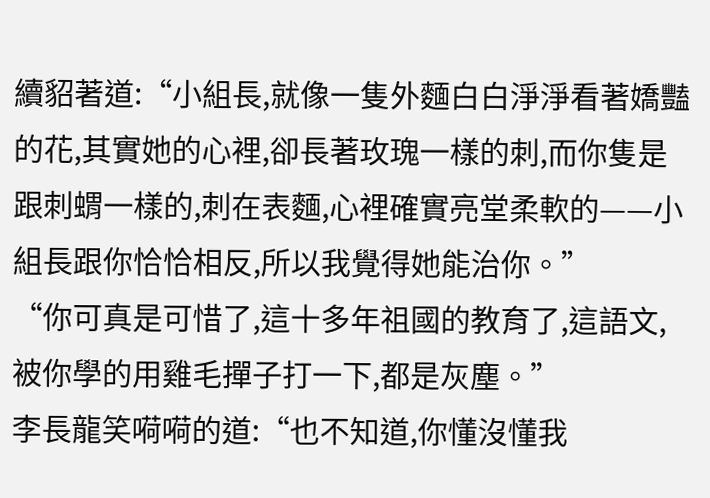續貂著道:“小組長,就像一隻外麵白白淨淨看著嬌豔的花,其實她的心裡,卻長著玫瑰一樣的刺,而你隻是跟刺蝟一樣的,刺在表麵,心裡確實亮堂柔軟的——小組長跟你恰恰相反,所以我覺得她能治你。”
“你可真是可惜了,這十多年祖國的教育了,這語文,被你學的用雞毛撣子打一下,都是灰塵。”
李長龍笑嗬嗬的道:“也不知道,你懂沒懂我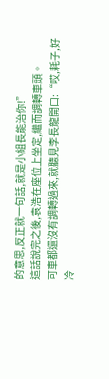的意思,反正就一句話,就是小組長能治你!”
這話說完之後,袁浩在座位上坐定,繼而調轉車頭。
可車都還沒有調轉過來,就聽見李長龍開口:“哎,耗子,好冷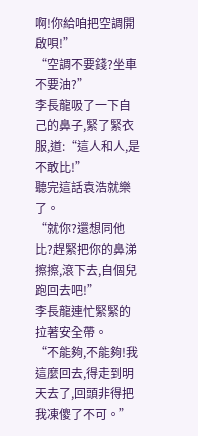啊!你給咱把空調開啟唄!”
“空調不要錢?坐車不要油?”
李長龍吸了一下自己的鼻子,緊了緊衣服,道:“這人和人,是不敢比!”
聽完這話袁浩就樂了。
“就你?還想同他比?趕緊把你的鼻涕擦擦,滾下去,自個兒跑回去吧!”
李長龍連忙緊緊的拉著安全帶。
“不能夠,不能夠!我這麼回去,得走到明天去了,回頭非得把我凍傻了不可。”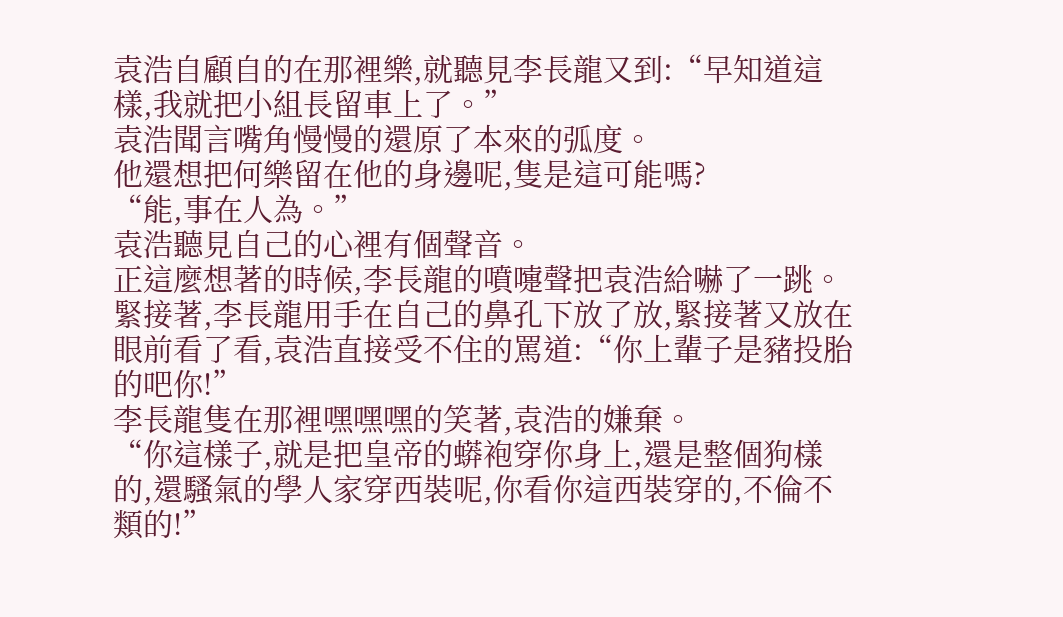袁浩自顧自的在那裡樂,就聽見李長龍又到:“早知道這樣,我就把小組長留車上了。”
袁浩聞言嘴角慢慢的還原了本來的弧度。
他還想把何樂留在他的身邊呢,隻是這可能嗎?
“能,事在人為。”
袁浩聽見自己的心裡有個聲音。
正這麼想著的時候,李長龍的噴嚏聲把袁浩給嚇了一跳。
緊接著,李長龍用手在自己的鼻孔下放了放,緊接著又放在眼前看了看,袁浩直接受不住的罵道:“你上輩子是豬投胎的吧你!”
李長龍隻在那裡嘿嘿嘿的笑著,袁浩的嫌棄。
“你這樣子,就是把皇帝的蟒袍穿你身上,還是整個狗樣的,還騷氣的學人家穿西裝呢,你看你這西裝穿的,不倫不類的!”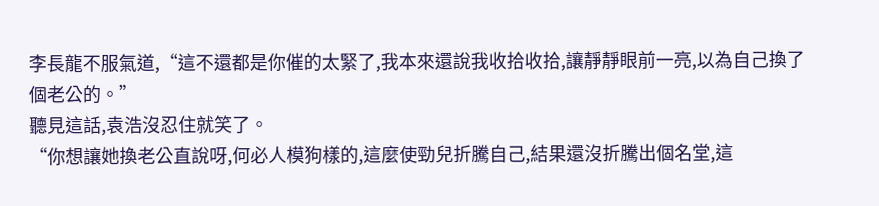李長龍不服氣道,“這不還都是你催的太緊了,我本來還說我收拾收拾,讓靜靜眼前一亮,以為自己換了個老公的。”
聽見這話,袁浩沒忍住就笑了。
“你想讓她換老公直說呀,何必人模狗樣的,這麼使勁兒折騰自己,結果還沒折騰出個名堂,這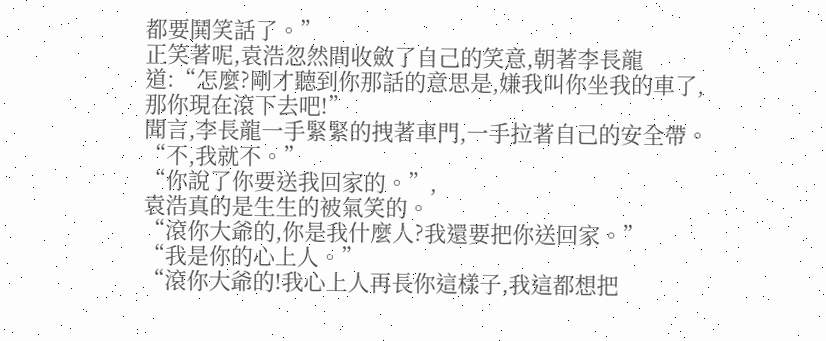都要鬨笑話了。”
正笑著呢,袁浩忽然間收斂了自己的笑意,朝著李長龍道:“怎麼?剛才聽到你那話的意思是,嫌我叫你坐我的車了,那你現在滾下去吧!”
聞言,李長龍一手緊緊的拽著車門,一手拉著自己的安全帶。
“不,我就不。”
“你說了你要送我回家的。”,
袁浩真的是生生的被氣笑的。
“滾你大爺的,你是我什麼人?我還要把你送回家。”
“我是你的心上人。”
“滾你大爺的!我心上人再長你這樣子,我這都想把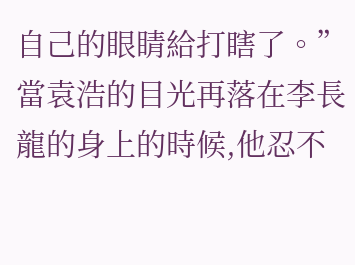自己的眼睛給打瞎了。”
當袁浩的目光再落在李長龍的身上的時候,他忍不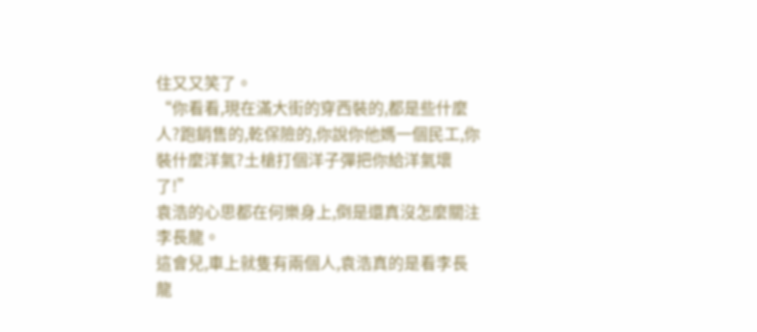住又又笑了。
“你看看,現在滿大街的穿西裝的,都是些什麼人?跑銷售的,乾保險的,你說你他媽一個民工,你裝什麼洋氣?土槍打個洋子彈把你給洋氣壞了!”
袁浩的心思都在何樂身上,倒是還真沒怎麼關注李長龍。
這會兒,車上就隻有兩個人,袁浩真的是看李長龍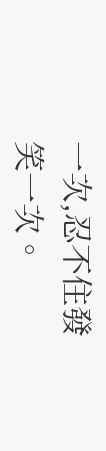一次,忍不住發笑一次。